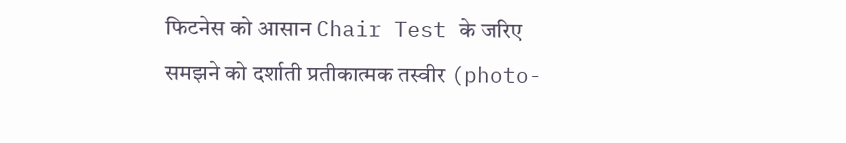फिटनेस को आसान Chair Test के जरिए समझने को दर्शाती प्रतीकात्मक तस्वीर (photo-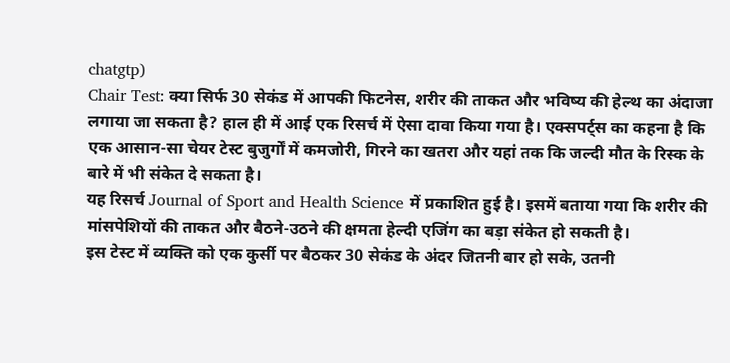chatgtp)
Chair Test: क्या सिर्फ 30 सेकंड में आपकी फिटनेस, शरीर की ताकत और भविष्य की हेल्थ का अंदाजा लगाया जा सकता है? हाल ही में आई एक रिसर्च में ऐसा दावा किया गया है। एक्सपर्ट्स का कहना है कि एक आसान-सा चेयर टेस्ट बुजुर्गों में कमजोरी, गिरने का खतरा और यहां तक कि जल्दी मौत के रिस्क के बारे में भी संकेत दे सकता है।
यह रिसर्च Journal of Sport and Health Science में प्रकाशित हुई है। इसमें बताया गया कि शरीर की मांसपेशियों की ताकत और बैठने-उठने की क्षमता हेल्दी एजिंग का बड़ा संकेत हो सकती है।
इस टेस्ट में व्यक्ति को एक कुर्सी पर बैठकर 30 सेकंड के अंदर जितनी बार हो सके, उतनी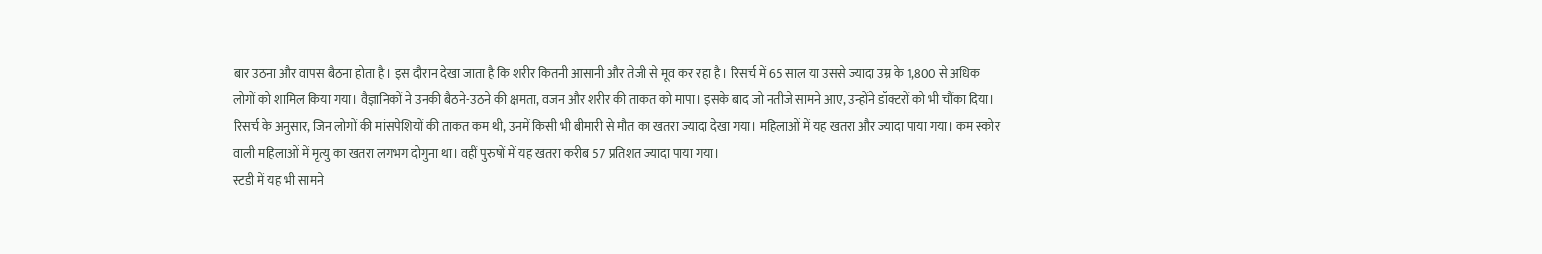बार उठना और वापस बैठना होता है। इस दौरान देखा जाता है कि शरीर कितनी आसानी और तेजी से मूव कर रहा है। रिसर्च में 65 साल या उससे ज्यादा उम्र के 1,800 से अधिक लोगों को शामिल किया गया। वैज्ञानिकों ने उनकी बैठने-उठने की क्षमता, वजन और शरीर की ताकत को मापा। इसके बाद जो नतीजे सामने आए, उन्होंने डॉक्टरों को भी चौंका दिया।
रिसर्च के अनुसार, जिन लोगों की मांसपेशियों की ताकत कम थी, उनमें किसी भी बीमारी से मौत का खतरा ज्यादा देखा गया। महिलाओं में यह खतरा और ज्यादा पाया गया। कम स्कोर वाली महिलाओं में मृत्यु का खतरा लगभग दोगुना था। वहीं पुरुषों में यह खतरा करीब 57 प्रतिशत ज्यादा पाया गया।
स्टडी में यह भी सामने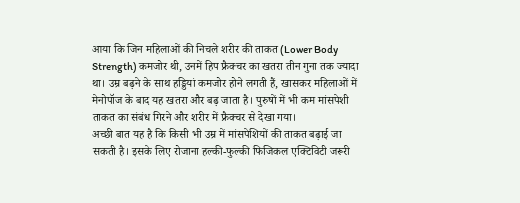आया कि जिन महिलाओं की निचले शरीर की ताकत (Lower Body Strength) कमजोर थी, उनमें हिप फ्रैक्चर का खतरा तीन गुना तक ज्यादा था। उम्र बढ़ने के साथ हड्डियां कमजोर होने लगती हैं, खासकर महिलाओं में मेनोपॉज के बाद यह खतरा और बढ़ जाता है। पुरुषों में भी कम मांसपेशी ताकत का संबंध गिरने और शरीर में फ्रैक्चर से देखा गया।
अच्छी बात यह है कि किसी भी उम्र में मांसपेशियों की ताकत बढ़ाई जा सकती है। इसके लिए रोजाना हल्की-फुल्की फिजिकल एक्टिविटी जरूरी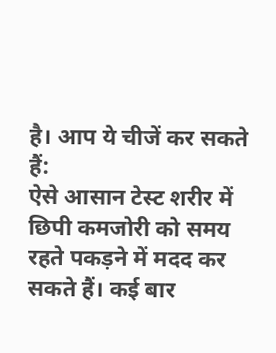है। आप ये चीजें कर सकते हैं:
ऐसे आसान टेस्ट शरीर में छिपी कमजोरी को समय रहते पकड़ने में मदद कर सकते हैं। कई बार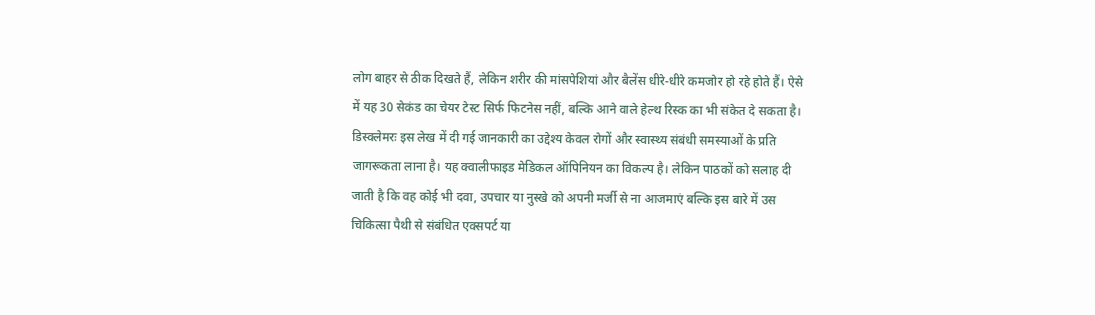लोग बाहर से ठीक दिखते हैं, लेकिन शरीर की मांसपेशियां और बैलेंस धीरे-धीरे कमजोर हो रहे होते हैं। ऐसे में यह 30 सेकंड का चेयर टेस्ट सिर्फ फिटनेस नहीं, बल्कि आने वाले हेल्थ रिस्क का भी संकेत दे सकता है।
डिस्क्लेमरः इस लेख में दी गई जानकारी का उद्देश्य केवल रोगों और स्वास्थ्य संबंधी समस्याओं के प्रति जागरूकता लाना है। यह क्वालीफाइड मेडिकल ऑपिनियन का विकल्प है। लेकिन पाठकों को सलाह दी जाती है कि वह कोई भी दवा, उपचार या नुस्खे को अपनी मर्जी से ना आजमाएं बल्कि इस बारे में उस चिकित्सा पैथी से संबंधित एक्सपर्ट या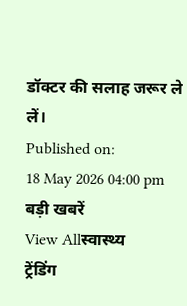डॉक्टर की सलाह जरूर ले लें।
Published on:
18 May 2026 04:00 pm
बड़ी खबरें
View Allस्वास्थ्य
ट्रेंडिंग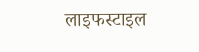लाइफस्टाइल